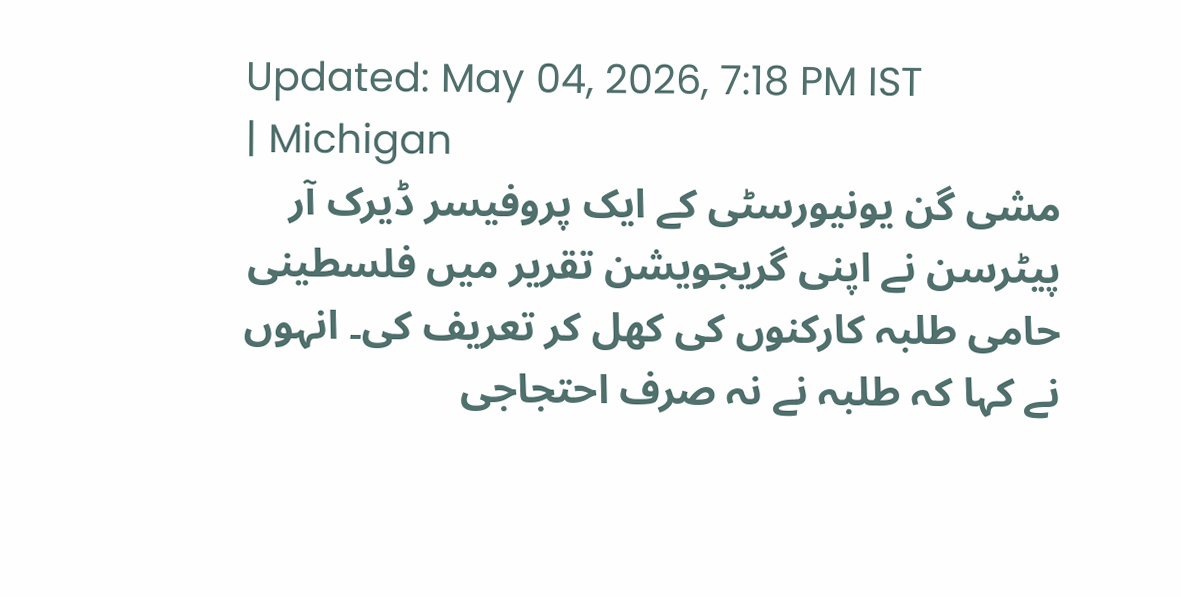Updated: May 04, 2026, 7:18 PM IST
| Michigan
مشی گن یونیورسٹی کے ایک پروفیسر ڈیرک آر پیٹرسن نے اپنی گریجویشن تقریر میں فلسطینی حامی طلبہ کارکنوں کی کھل کر تعریف کی۔ انہوں نے کہا کہ طلبہ نے نہ صرف احتجاجی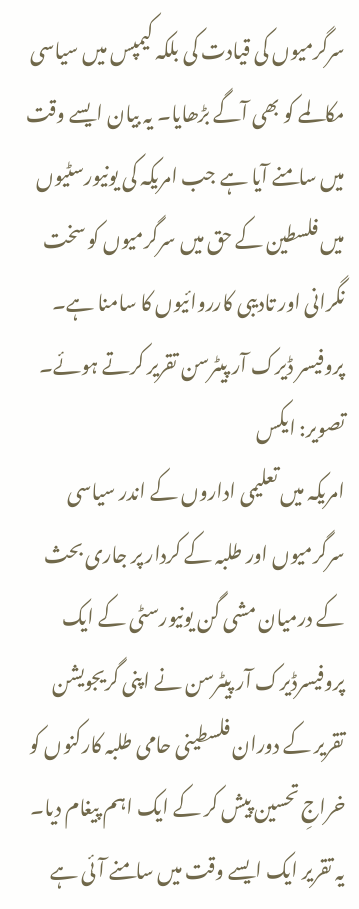سرگرمیوں کی قیادت کی بلکہ کیمپس میں سیاسی مکالمے کو بھی آگے بڑھایا۔ یہ بیان ایسے وقت میں سامنے آیا ہے جب امریکہ کی یونیورسٹیوں میں فلسطین کے حق میں سرگرمیوں کو سخت نگرانی اور تادیبی کارروائیوں کا سامنا ہے۔
پروفیسر ڈیرک آر پیٹرسن تقریر کرتے ہوئے۔ تصویر: ایکس
امریکہ میں تعلیمی اداروں کے اندر سیاسی سرگرمیوں اور طلبہ کے کردار پر جاری بحث کے درمیان مشی گن یونیورسٹی کے ایک پروفیسرڈیرک آر پیٹرسن نے اپنی گریجویشن تقریر کے دوران فلسطینی حامی طلبہ کارکنوں کو خراجِ تحسین پیش کر کے ایک اہم پیغام دیا۔ یہ تقریر ایک ایسے وقت میں سامنے آئی ہے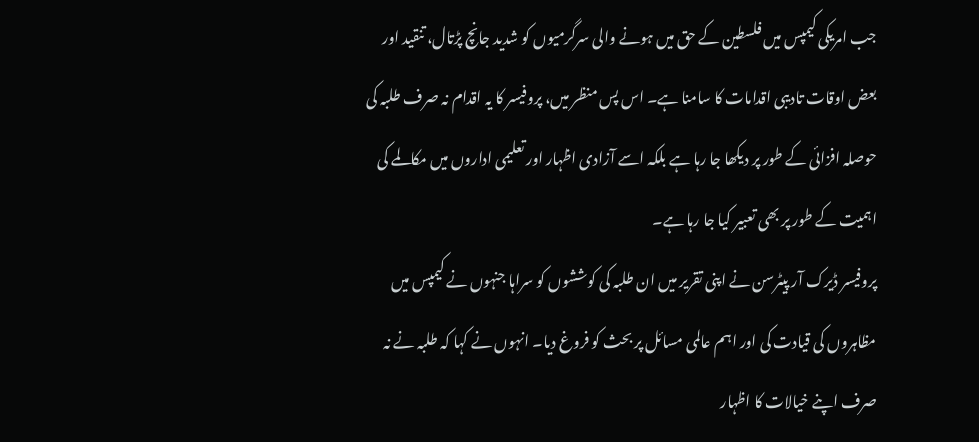جب امریکی کیمپس میں فلسطین کے حق میں ہونے والی سرگرمیوں کو شدید جانچ پڑتال، تنقید اور بعض اوقات تادیبی اقدامات کا سامنا ہے۔ اس پس منظر میں، پروفیسر کا یہ اقدام نہ صرف طلبہ کی حوصلہ افزائی کے طور پر دیکھا جا رہا ہے بلکہ اسے آزادی اظہار اور تعلیمی اداروں میں مکالمے کی اہمیت کے طور پر بھی تعبیر کیا جا رہا ہے۔
پروفیسر ڈیرک آر پیٹرسن نے اپنی تقریر میں ان طلبہ کی کوششوں کو سراہا جنہوں نے کیمپس میں مظاہروں کی قیادت کی اور اہم عالمی مسائل پر بحث کو فروغ دیا۔ انہوں نے کہا کہ طلبہ نے نہ صرف اپنے خیالات کا اظہار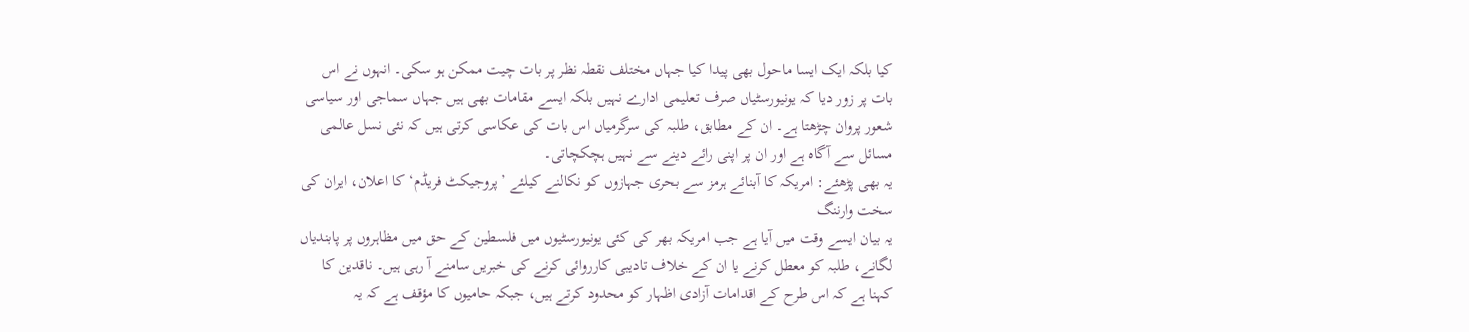کیا بلکہ ایک ایسا ماحول بھی پیدا کیا جہاں مختلف نقطہ نظر پر بات چیت ممکن ہو سکی۔ انہوں نے اس بات پر زور دیا کہ یونیورسٹیاں صرف تعلیمی ادارے نہیں بلکہ ایسے مقامات بھی ہیں جہاں سماجی اور سیاسی شعور پروان چڑھتا ہے۔ ان کے مطابق، طلبہ کی سرگرمیاں اس بات کی عکاسی کرتی ہیں کہ نئی نسل عالمی مسائل سے آگاہ ہے اور ان پر اپنی رائے دینے سے نہیں ہچکچاتی۔
یہ بھی پڑھئے: امریکہ کا آبنائے ہرمز سے بحری جہازوں کو نکالنے کیلئے ’پروجیکٹ فریڈم‘ کا اعلان، ایران کی سخت وارننگ
یہ بیان ایسے وقت میں آیا ہے جب امریکہ بھر کی کئی یونیورسٹیوں میں فلسطین کے حق میں مظاہروں پر پابندیاں لگانے، طلبہ کو معطل کرنے یا ان کے خلاف تادیبی کارروائی کرنے کی خبریں سامنے آ رہی ہیں۔ ناقدین کا کہنا ہے کہ اس طرح کے اقدامات آزادی اظہار کو محدود کرتے ہیں، جبکہ حامیوں کا مؤقف ہے کہ یہ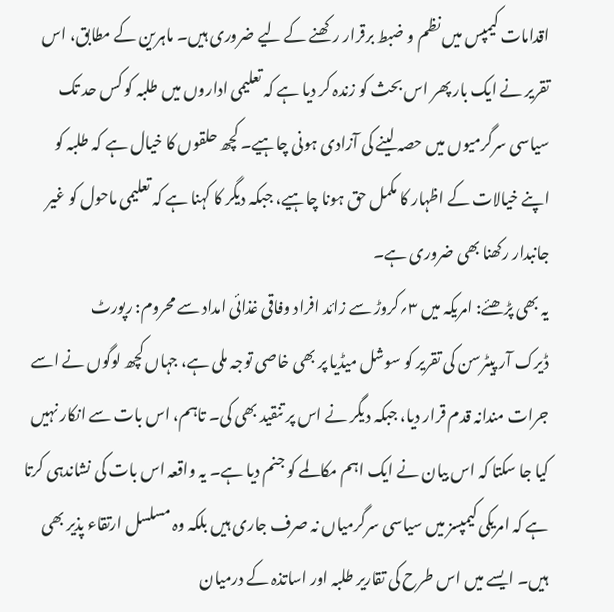اقدامات کیمپس میں نظم و ضبط برقرار رکھنے کے لیے ضروری ہیں۔ ماہرین کے مطابق، اس تقریر نے ایک بار پھر اس بحث کو زندہ کر دیا ہے کہ تعلیمی اداروں میں طلبہ کو کس حد تک سیاسی سرگرمیوں میں حصہ لینے کی آزادی ہونی چاہیے۔ کچھ حلقوں کا خیال ہے کہ طلبہ کو اپنے خیالات کے اظہار کا مکمل حق ہونا چاہیے، جبکہ دیگر کا کہنا ہے کہ تعلیمی ماحول کو غیر جانبدار رکھنا بھی ضروری ہے۔
یہ بھی پڑھئے: امریکہ میں ۳؍کروڑ سے زائد افراد وفاقی غذائی امداد سے محروم: رپورٹ
ڈیرک آر پیٹرسن کی تقریر کو سوشل میڈیا پر بھی خاصی توجہ ملی ہے، جہاں کچھ لوگوں نے اسے جرات مندانہ قدم قرار دیا، جبکہ دیگر نے اس پر تنقید بھی کی۔ تاہم، اس بات سے انکار نہیں کیا جا سکتا کہ اس بیان نے ایک اہم مکالمے کو جنم دیا ہے۔ یہ واقعہ اس بات کی نشاندہی کرتا ہے کہ امریکی کیمپسز میں سیاسی سرگرمیاں نہ صرف جاری ہیں بلکہ وہ مسلسل ارتقاء پذیر بھی ہیں۔ ایسے میں اس طرح کی تقاریر طلبہ اور اساتذہ کے درمیان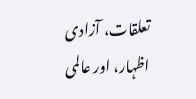تعلقات، آزادی اظہار، اور عالمی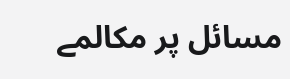مسائل پر مکالمے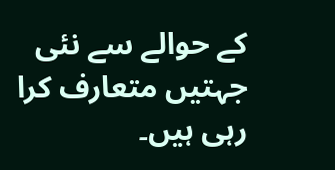کے حوالے سے نئی جہتیں متعارف کرا رہی ہیں۔